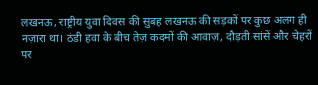लखनऊ, राष्ट्रीय युवा दिवस की सुबह लखनऊ की सड़कों पर कुछ अलग ही नज़ारा था। ठंडी हवा के बीच तेज़ कदमों की आवाज़, दौड़ती सांसें और चेहरों पर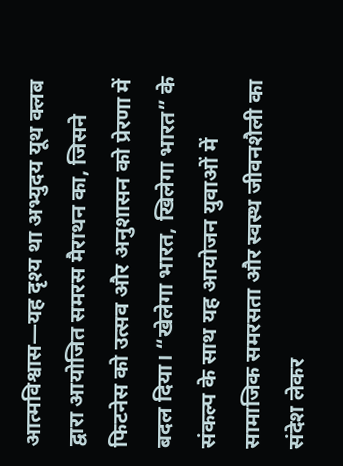आत्मविश्वास—यह दृश्य था अभ्युदय यूथ क्लब द्वारा आयोजित समरस मैराथन का, जिसने फिटनेस को उत्सव और अनुशासन को प्रेरणा में बदल दिया। “खेलेगा भारत, खिलेगा भारत” के संकल्प के साथ यह आयोजन युवाओं में सामाजिक समरसता और स्वस्थ जीवनशैली का संदेश लेकर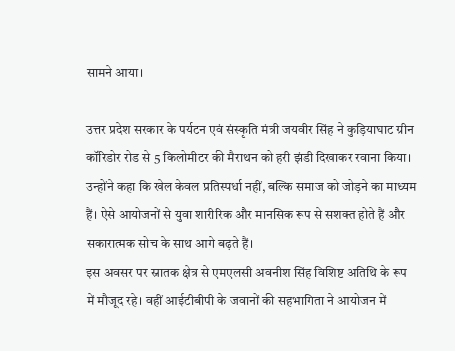सामने आया।

उत्तर प्रदेश सरकार के पर्यटन एवं संस्कृति मंत्री जयवीर सिंह ने कुड़ियाघाट ग्रीन कॉरिडोर रोड से 5 किलोमीटर की मैराथन को हरी झंडी दिखाकर रवाना किया। उन्होंने कहा कि खेल केवल प्रतिस्पर्धा नहीं, बल्कि समाज को जोड़ने का माध्यम हैं। ऐसे आयोजनों से युवा शारीरिक और मानसिक रूप से सशक्त होते हैं और सकारात्मक सोच के साथ आगे बढ़ते हैं।
इस अवसर पर स्नातक क्षेत्र से एमएलसी अवनीश सिंह विशिष्ट अतिथि के रूप में मौजूद रहे। वहीं आईटीबीपी के जवानों की सहभागिता ने आयोजन में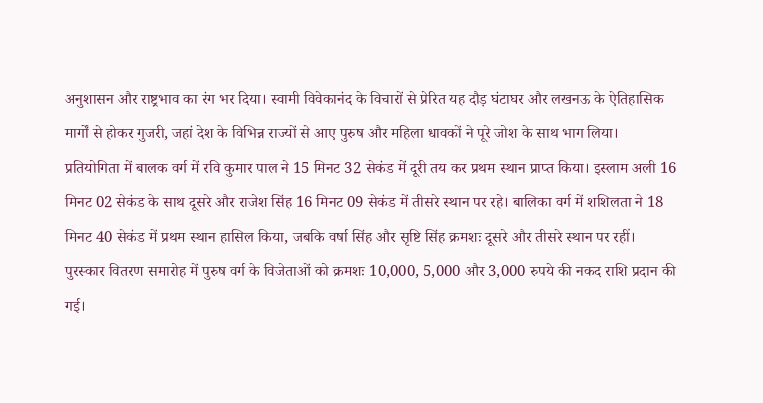अनुशासन और राष्ट्रभाव का रंग भर दिया। स्वामी विवेकानंद के विचारों से प्रेरित यह दौड़ घंटाघर और लखनऊ के ऐतिहासिक मार्गों से होकर गुजरी, जहां देश के विभिन्न राज्यों से आए पुरुष और महिला धावकों ने पूरे जोश के साथ भाग लिया।
प्रतियोगिता में बालक वर्ग में रवि कुमार पाल ने 15 मिनट 32 सेकंड में दूरी तय कर प्रथम स्थान प्राप्त किया। इस्लाम अली 16 मिनट 02 सेकंड के साथ दूसरे और राजेश सिंह 16 मिनट 09 सेकंड में तीसरे स्थान पर रहे। बालिका वर्ग में शशिलता ने 18 मिनट 40 सेकंड में प्रथम स्थान हासिल किया, जबकि वर्षा सिंह और सृष्टि सिंह क्रमशः दूसरे और तीसरे स्थान पर रहीं।
पुरस्कार वितरण समारोह में पुरुष वर्ग के विजेताओं को क्रमशः 10,000, 5,000 और 3,000 रुपये की नकद राशि प्रदान की गई।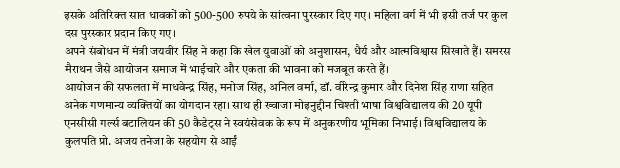इसके अतिरिक्त सात धावकों को 500-500 रुपये के सांत्वना पुरस्कार दिए गए। महिला वर्ग में भी इसी तर्ज पर कुल दस पुरस्कार प्रदान किए गए।
अपने संबोधन में मंत्री जयवीर सिंह ने कहा कि खेल युवाओं को अनुशासन, धैर्य और आत्मविश्वास सिखाते हैं। समरस मैराथन जैसे आयोजन समाज में भाईचारे और एकता की भावना को मजबूत करते हैं।
आयोजन की सफलता में माधवेन्द्र सिंह, मनोज सिंह, अनिल वर्मा, डॉ. वीरेन्द्र कुमार और दिनेश सिंह राणा सहित अनेक गणमान्य व्यक्तियों का योगदान रहा। साथ ही ख्वाजा मोइनुद्दीन चिश्ती भाषा विश्वविद्यालय की 20 यूपी एनसीसी गर्ल्स बटालियन की 50 कैडेट्स ने स्वयंसेवक के रूप में अनुकरणीय भूमिका निभाई। विश्वविद्यालय के कुलपति प्रो. अजय तनेजा के सहयोग से आईं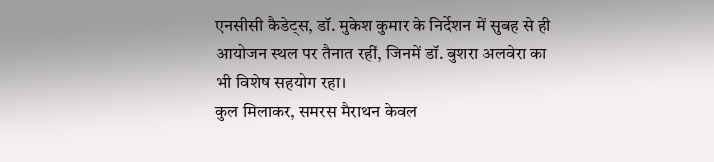एनसीसी कैडेट्स, डॉ. मुकेश कुमार के निर्देशन में सुबह से ही आयोजन स्थल पर तैनात रहीं, जिनमें डॉ. बुशरा अलवेरा का भी विशेष सहयोग रहा।
कुल मिलाकर, समरस मैराथन केवल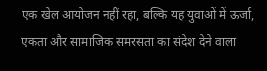एक खेल आयोजन नहीं रहा, बल्कि यह युवाओं में ऊर्जा, एकता और सामाजिक समरसता का संदेश देने वाला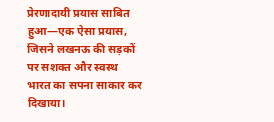प्रेरणादायी प्रयास साबित हुआ—एक ऐसा प्रयास, जिसने लखनऊ की सड़कों पर सशक्त और स्वस्थ भारत का सपना साकार कर दिखाया।